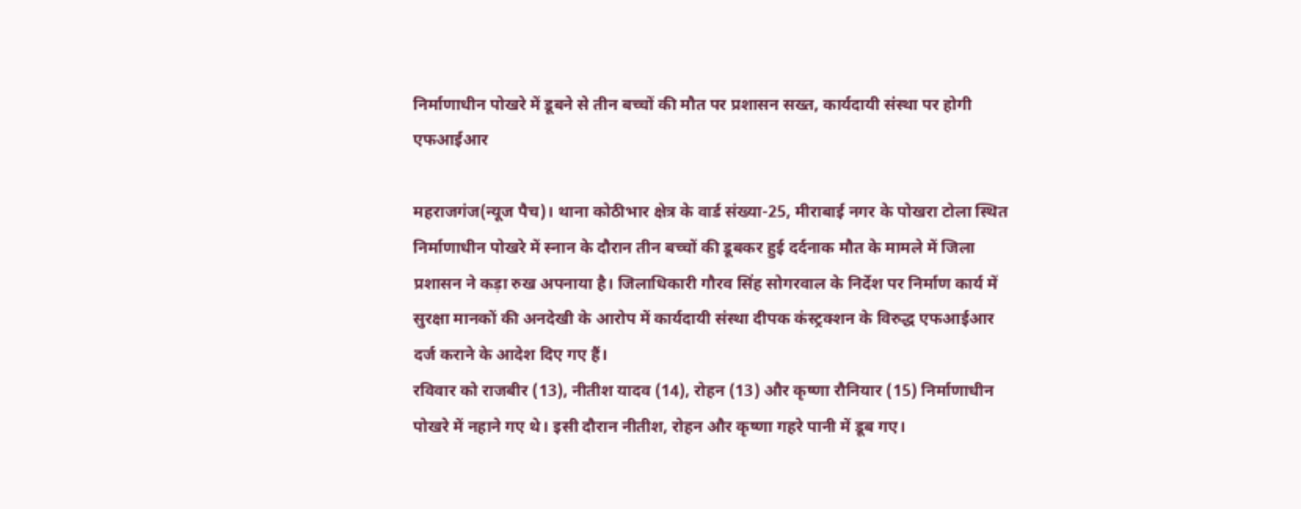निर्माणाधीन पोखरे में डूबने से तीन बच्चों की मौत पर प्रशासन सख्त, कार्यदायी संस्था पर होगी एफआईआर

महराजगंज(न्यूज पैच)। थाना कोठीभार क्षेत्र के वार्ड संख्या-25, मीराबाई नगर के पोखरा टोला स्थित निर्माणाधीन पोखरे में स्नान के दौरान तीन बच्चों की डूबकर हुई दर्दनाक मौत के मामले में जिला प्रशासन ने कड़ा रुख अपनाया है। जिलाधिकारी गौरव सिंह सोगरवाल के निर्देश पर निर्माण कार्य में सुरक्षा मानकों की अनदेखी के आरोप में कार्यदायी संस्था दीपक कंस्ट्रक्शन के विरुद्ध एफआईआर दर्ज कराने के आदेश दिए गए हैं।
रविवार को राजबीर (13), नीतीश यादव (14), रोहन (13) और कृष्णा रौनियार (15) निर्माणाधीन पोखरे में नहाने गए थे। इसी दौरान नीतीश, रोहन और कृष्णा गहरे पानी में डूब गए।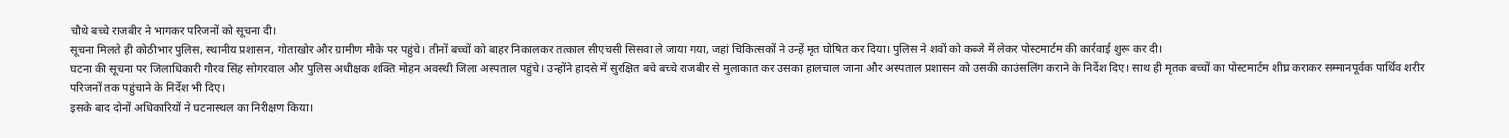चौथे बच्चे राजबीर ने भागकर परिजनों को सूचना दी।
सूचना मिलते ही कोठीभार पुलिस, स्थानीय प्रशासन, गोताखोर और ग्रामीण मौके पर पहुंचे। तीनों बच्चों को बाहर निकालकर तत्काल सीएचसी सिसवा ले जाया गया, जहां चिकित्सकों ने उन्हें मृत घोषित कर दिया। पुलिस ने शवों को कब्जे में लेकर पोस्टमार्टम की कार्रवाई शुरू कर दी।
घटना की सूचना पर जिलाधिकारी गौरव सिंह सोगरवाल और पुलिस अधीक्षक शक्ति मोहन अवस्थी जिला अस्पताल पहुंचे। उन्होंने हादसे में सुरक्षित बचे बच्चे राजबीर से मुलाकात कर उसका हालचाल जाना और अस्पताल प्रशासन को उसकी काउंसलिंग कराने के निर्देश दिए। साथ ही मृतक बच्चों का पोस्टमार्टम शीघ्र कराकर सम्मानपूर्वक पार्थिव शरीर परिजनों तक पहुंचाने के निर्देश भी दिए।
इसके बाद दोनों अधिकारियों ने घटनास्थल का निरीक्षण किया।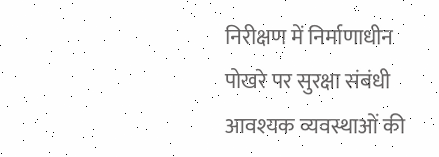निरीक्षण में निर्माणाधीन पोखरे पर सुरक्षा संबंधी आवश्यक व्यवस्थाओं की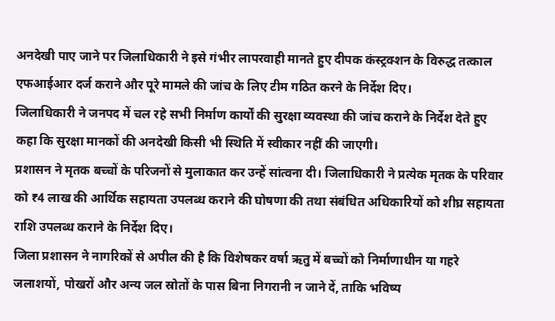अनदेखी पाए जाने पर जिलाधिकारी ने इसे गंभीर लापरवाही मानते हुए दीपक कंस्ट्रक्शन के विरुद्ध तत्काल एफआईआर दर्ज कराने और पूरे मामले की जांच के लिए टीम गठित करने के निर्देश दिए।
जिलाधिकारी ने जनपद में चल रहे सभी निर्माण कार्यों की सुरक्षा व्यवस्था की जांच कराने के निर्देश देते हुए कहा कि सुरक्षा मानकों की अनदेखी किसी भी स्थिति में स्वीकार नहीं की जाएगी।
प्रशासन ने मृतक बच्चों के परिजनों से मुलाकात कर उन्हें सांत्वना दी। जिलाधिकारी ने प्रत्येक मृतक के परिवार को ₹4 लाख की आर्थिक सहायता उपलब्ध कराने की घोषणा की तथा संबंधित अधिकारियों को शीघ्र सहायता राशि उपलब्ध कराने के निर्देश दिए।
जिला प्रशासन ने नागरिकों से अपील की है कि विशेषकर वर्षा ऋतु में बच्चों को निर्माणाधीन या गहरे जलाशयों, पोखरों और अन्य जल स्रोतों के पास बिना निगरानी न जाने दें, ताकि भविष्य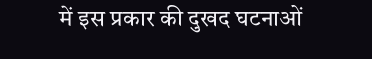में इस प्रकार की दुखद घटनाओं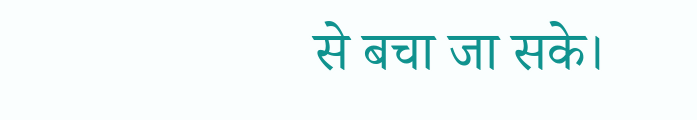से बचा जा सके।